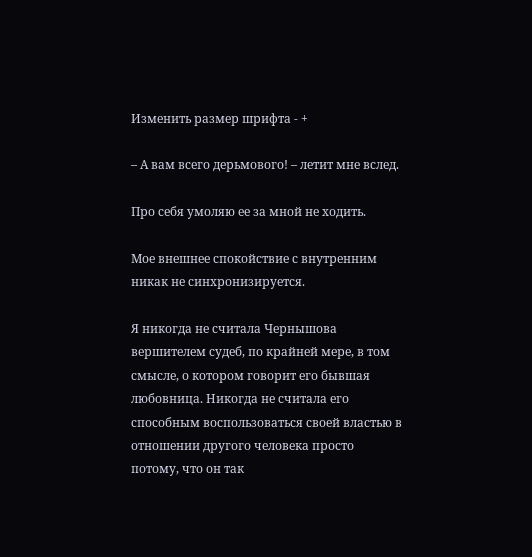Изменить размер шрифта - +

– А вам всего дерьмового! – летит мне вслед.

Про себя умоляю ее за мной не ходить.

Мое внешнее спокойствие с внутренним никак не синхронизируется.

Я никогда не считала Чернышова вершителем судеб, по крайней мере, в том смысле, о котором говорит его бывшая любовница. Никогда не считала его способным воспользоваться своей властью в отношении другого человека просто потому, что он так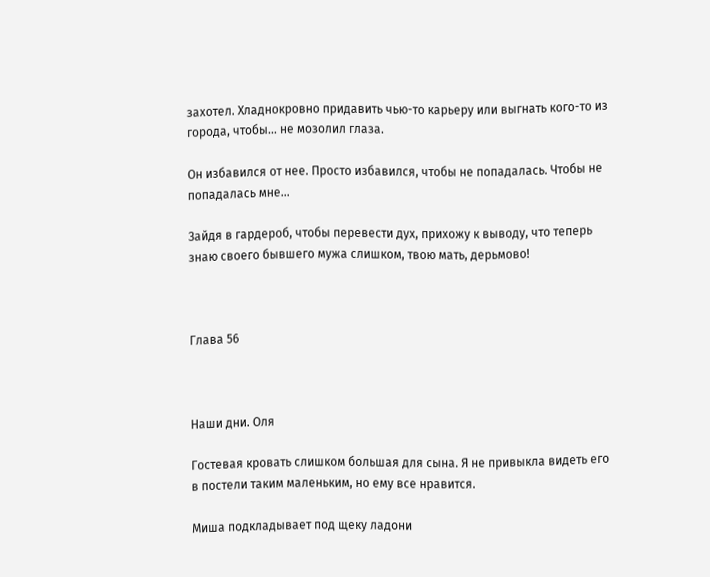захотел. Хладнокровно придавить чью-то карьеру или выгнать кого-то из города, чтобы… не мозолил глаза.

Он избавился от нее. Просто избавился, чтобы не попадалась. Чтобы не попадалась мне…

Зайдя в гардероб, чтобы перевести дух, прихожу к выводу, что теперь знаю своего бывшего мужа слишком, твою мать, дерьмово!



Глава 56



Наши дни. Оля

Гостевая кровать слишком большая для сына. Я не привыкла видеть его в постели таким маленьким, но ему все нравится.

Миша подкладывает под щеку ладони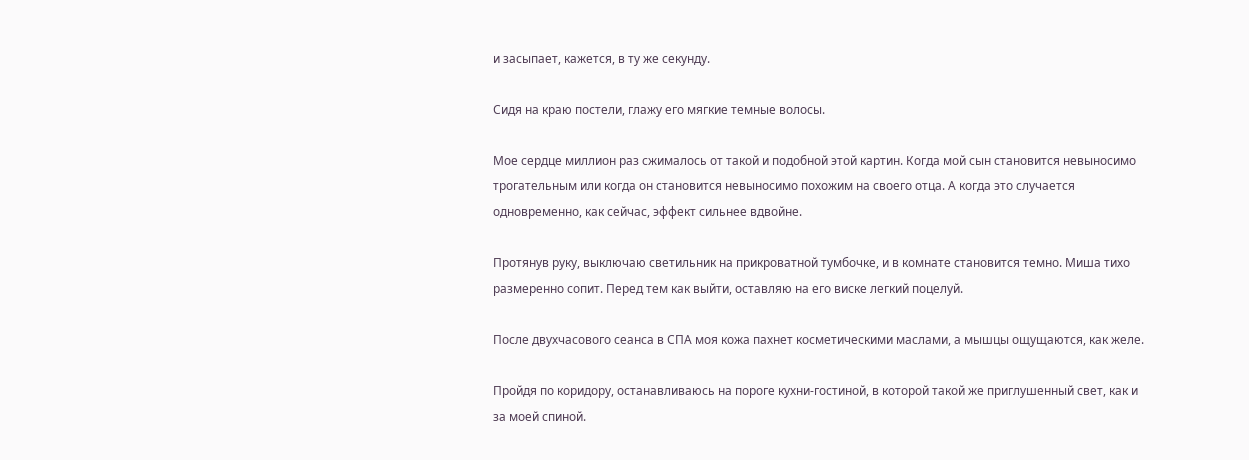и засыпает, кажется, в ту же секунду.

Сидя на краю постели, глажу его мягкие темные волосы.

Мое сердце миллион раз сжималось от такой и подобной этой картин. Когда мой сын становится невыносимо трогательным или когда он становится невыносимо похожим на своего отца. А когда это случается одновременно, как сейчас, эффект сильнее вдвойне.

Протянув руку, выключаю светильник на прикроватной тумбочке, и в комнате становится темно. Миша тихо размеренно сопит. Перед тем как выйти, оставляю на его виске легкий поцелуй.

После двухчасового сеанса в СПА моя кожа пахнет косметическими маслами, а мышцы ощущаются, как желе.

Пройдя по коридору, останавливаюсь на пороге кухни-гостиной, в которой такой же приглушенный свет, как и за моей спиной.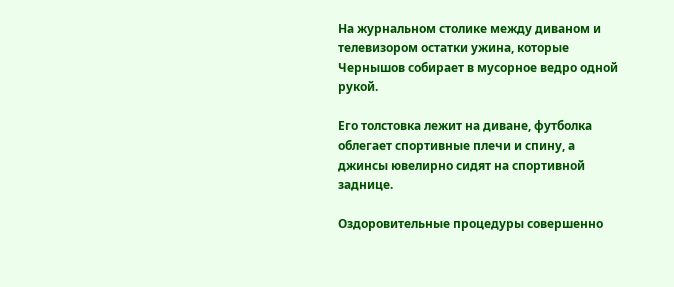На журнальном столике между диваном и телевизором остатки ужина, которые Чернышов собирает в мусорное ведро одной рукой.

Его толстовка лежит на диване, футболка облегает спортивные плечи и спину, а джинсы ювелирно сидят на спортивной заднице.

Оздоровительные процедуры совершенно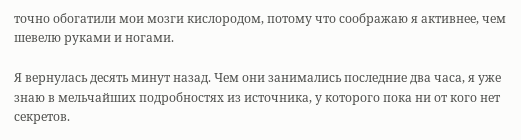точно обогатили мои мозги кислородом, потому что соображаю я активнее, чем шевелю руками и ногами.

Я вернулась десять минут назад. Чем они занимались последние два часа, я уже знаю в мельчайших подробностях из источника, у которого пока ни от кого нет секретов.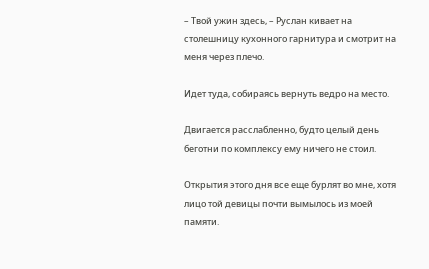– Твой ужин здесь, – Руслан кивает на столешницу кухонного гарнитура и смотрит на меня через плечо.

Идет туда, собираясь вернуть ведро на место.

Двигается расслабленно, будто целый день беготни по комплексу ему ничего не стоил.

Открытия этого дня все еще бурлят во мне, хотя лицо той девицы почти вымылось из моей памяти.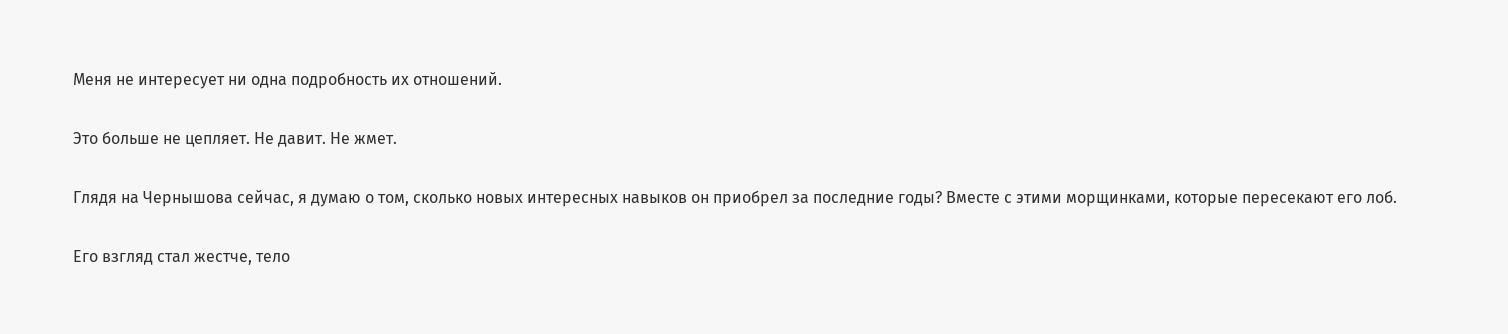Меня не интересует ни одна подробность их отношений.

Это больше не цепляет. Не давит. Не жмет.

Глядя на Чернышова сейчас, я думаю о том, сколько новых интересных навыков он приобрел за последние годы? Вместе с этими морщинками, которые пересекают его лоб.

Его взгляд стал жестче, тело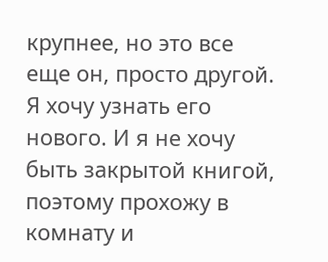крупнее, но это все еще он, просто другой. Я хочу узнать его нового. И я не хочу быть закрытой книгой, поэтому прохожу в комнату и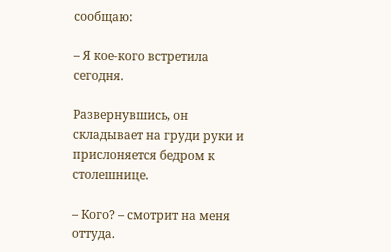сообщаю:

– Я кое-кого встретила сегодня.

Развернувшись, он складывает на груди руки и прислоняется бедром к столешнице.

– Кого? – смотрит на меня оттуда.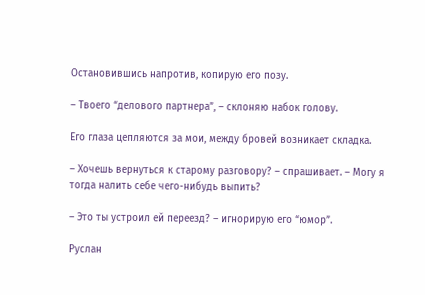Остановившись напротив, копирую его позу.

– Твоего “делового партнера”, – склоняю набок голову.

Его глаза цепляются за мои, между бровей возникает складка.

– Хочешь вернуться к старому разговору? – спрашивает. – Могу я тогда налить себе чего-нибудь выпить?

– Это ты устроил ей переезд? – игнорирую его “юмор”.

Руслан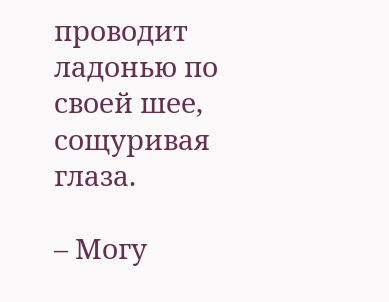проводит ладонью по своей шее, сощуривая глаза.

– Могу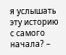я услышать эту историю с самого начала? –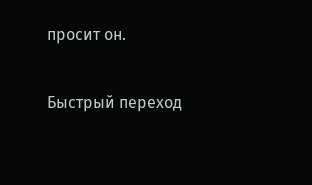просит он.

Быстрый переход